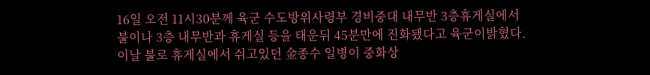16일 오전 11시30분께 육군 수도방위사령부 경비중대 내무반 3층휴게실에서
불이나 3층 내무반과 휴게실 등을 태운뒤 45분만에 진화됐다고 육군이밝혔다.
이날 불로 휴게실에서 쉬고있던 金종수 일병이 중화상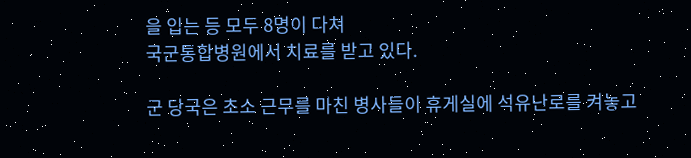을 입는 등 모두 8명이 다쳐
국군통합병원에서 치료를 받고 있다.

군 당국은 초소 근무를 마친 병사들이 휴게실에 석유난로를 켜놓고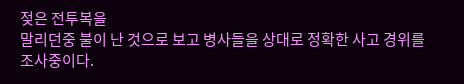젖은 전투복을
말리던중 불이 난 것으로 보고 병사들을 상대로 정확한 사고 경위를 조사중이다.